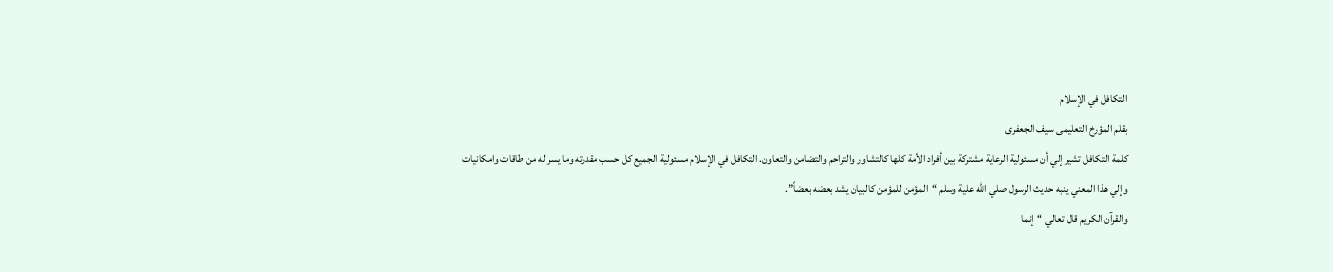التكافل في الإسلام
بقلم المؤرخ التعليمى سيف الجعفرى
كلمة التكافل تشير إلي أن مسئولية الرعاية مشتركة بين أفراد الأمة كلها كالتشاور والتراحم والتضامن والتعاون. التكافل في الإسلام مسئولية الجميع كل حسب مقدرته وما يسر له من طاقات وامكانيات وإلي هذا المعني ينبه حديث الرسول صلي الله علية وسلم “المؤمن للمؤمن كالبيان يشد بعضه بعضاً”.
والقرآن الكريم قال تعالي “إنما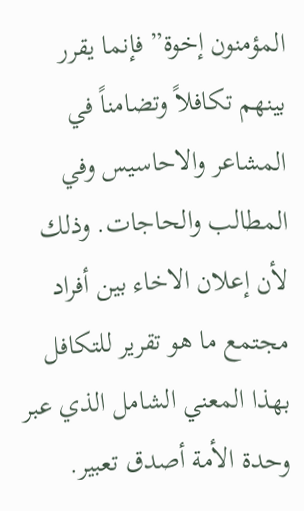المؤمنون إخوة” فإنما يقرر بينهم تكافلاً وتضامناً في المشاعر والاحاسيس وفي المطالب والحاجات. وذلك لأن إعلان الاخاء بين أفراد مجتمع ما هو تقرير للتكافل بهذا المعني الشامل الذي عبر وحدة الأمة أصدق تعبير.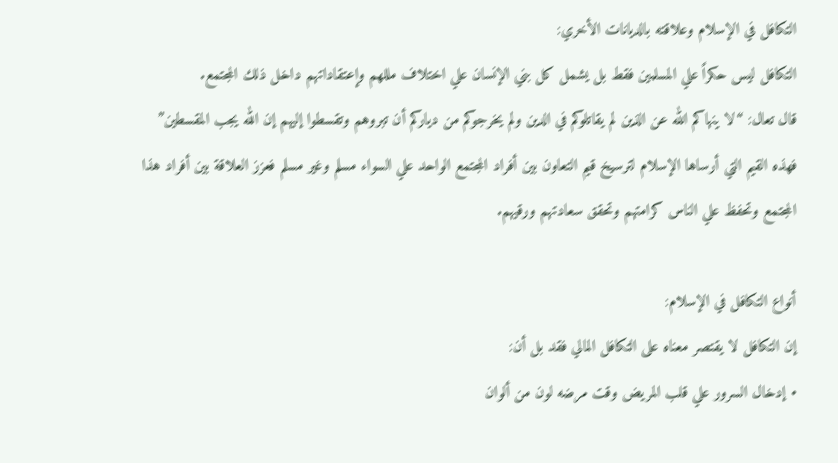التكافل في الإسلام وعلاقته بالديانات الأخري:
التكافل ليس حكراً علي المسلمين فقط بل يشمل كل بني الإنسان علي اختلاف مللهم وإعتقاداتهم داخل ذلك المجتمع.
قال تعال: “لا ينهاكم الله عن الذين لم يقاتلوكم في الدين ولم يخرجوكم من دياركم أن تبروهم وتقسطوا إليهم إن الله يجب المقسطين”
فهذه القيم التي أرساها الإسلام لترسيخ قيم التعاون بين أفراد المجتمع الواحد علي السواء مسلم وغير مسلم فعزز العلاقة بين أفراد هذا المجتمع وتحفظ علي الناس كرامتهم وتحقق سعادتهم ورقيهم.

أنواع التكافل في الإسلام:
إن التكافل لا يقتصر معناه على التكافل المالي فقد بل أن:
• إدخال السرور علي قلب المريض وقت مرضه لون من ألوان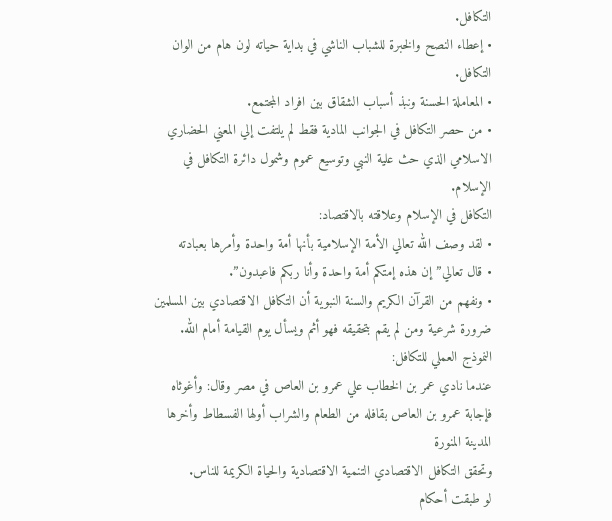التكافل.
• إعطاء النصح والخبرة للشباب الناشي في بداية حياته لون هام من الوان التكافل.
• المعاملة الحسنة ونبذ أسباب الشقاق بين افراد المجتمع.
• من حصر التكافل في الجوانب المادية فقط لم يلتفت إلي المعني الحضاري الاسلامي الذي حث علية النبي وتوسيع عموم وشمول دائرة التكافل في الإسلام.
التكافل في الإسلام وعلاقته بالاقتصاد:
• لقد وصف الله تعالي الأمة الإسلامية بأنها أمة واحدة وأمرها بعبادته
• قال تعالي” إن هذه إمتكم أمة واحدة وأنا ربكم فاعبدون”.
• ونفهم من القرآن الكريم والسنة النبوية أن التكافل الاقتصادي بين المسلمين ضرورة شرعية ومن لم يقم بتحقيقه فهو أثم ويسأل يوم القيامة أمام الله.
النموذج العملي للتكافل:
عندما نادي عمر بن الخطاب علي عمرو بن العاص في مصر وقال: وأغوثاه فإجابة عمرو بن العاص بقافله من الطعام والشراب أولها الفسطاط وأخرها المدينة المنورة
وتحقق التكافل الاقتصادي التنمية الاقتصادية والحياة الكريمة للناس.
لو طبقت أحكام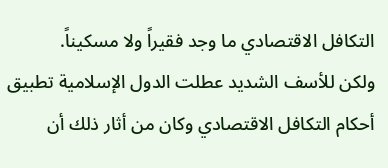التكافل الاقتصادي ما وجد فقيراً ولا مسكيناً.
ولكن للأسف الشديد عطلت الدول الإسلامية تطبيق أحكام التكافل الاقتصادي وكان من أثار ذلك أن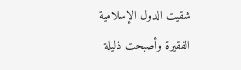شقيت الدول الإسلامية الفقيرة وأصبحت ذليلة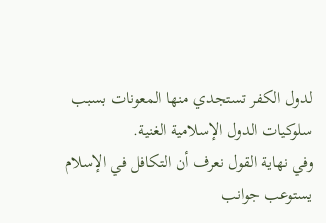لدول الكفر تستجدي منها المعونات بسبب سلوكيات الدول الإسلامية الغنية.
وفي نهاية القول نعرف أن التكافل في الإسلام يستوعب جوانب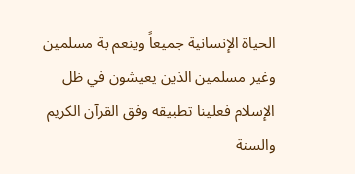الحياة الإنسانية جميعاً وينعم بة مسلمين وغير مسلمين الذين يعيشون في ظل الإسلام فعلينا تطبيقه وفق القرآن الكريم والسنة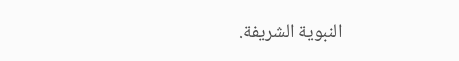النبوية الشريفة.